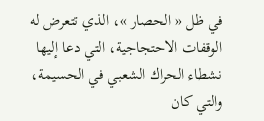في ظل « الحصار »، الذي تتعرض له الوقفات الاحتجاجية، التي دعا إليها نشطاء الحراك الشعبي في الحسيمة، والتي كان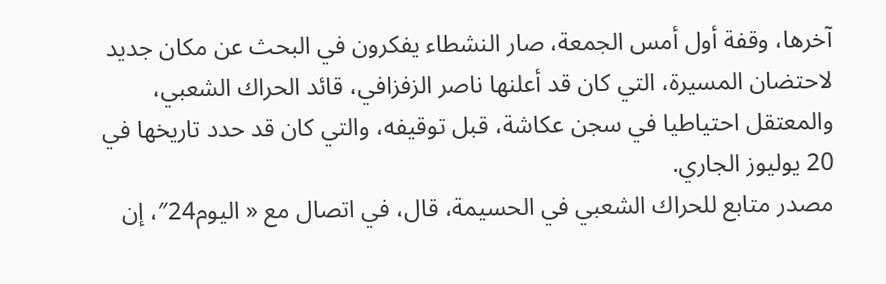آخرها، وقفة أول أمس الجمعة، صار النشطاء يفكرون في البحث عن مكان جديد لاحتضان المسيرة، التي كان قد أعلنها ناصر الزفزافي، قائد الحراك الشعبي، والمعتقل احتياطيا في سجن عكاشة، قبل توقيفه، والتي كان قد حدد تاريخها في 20 يوليوز الجاري.
مصدر متابع للحراك الشعبي في الحسيمة، قال، في اتصال مع « اليوم24″، إن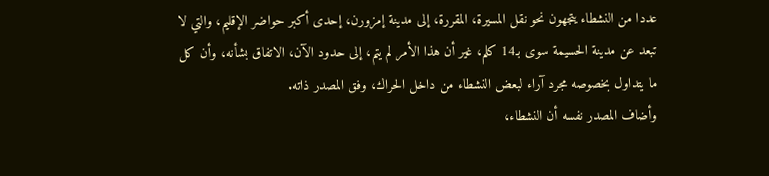عددا من النشطاء يتجهون نحو نقل المسيرة، المقررة، إلى مدينة إمزورن، إحدى أكبر حواضر الإقليم، والتي لا تبعد عن مدينة الحسيمة سوى بـ14 كلم، غير أن هذا الأمر لم يتم، إلى حدود الآن، الاتفاق بشأنه، وأن كل ما يتداول بخصوصه مجرد آراء لبعض النشطاء من داخل الحراك، وفق المصدر ذاته.
وأضاف المصدر نفسه أن النشطاء،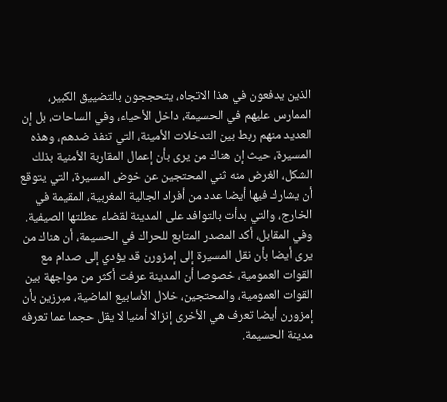الذين يدفعون في هذا الاتجاه، يتحججون بالتضييق الكبير، الممارس عليهم في الحسيمة، داخل الأحياء، وفي الساحات، بل إن العديد منهم ربط بين التدخلات الأمينة، التي تنفذ ضدهم، وهذه المسيرة، حيث إن هناك من يرى بأن إعمال المقاربة الأمنية بذلك الشكل، الغرض منه ثني المحتجين عن خوض المسيرة، التي يتوقع أن يشارك فيها أيضا عدد من أفراد الجالية المغربية، المقيمة في الخارج، والتي بدأت بالتوافد على المدينة لقضاء عطلتها الصيفية.
وفي المقابل، أكد المصدر المتابع للحراك في الحسيمة، أن هناك من يرى أيضا بأن نقل المسيرة إلى إمزورن قد يؤدي إلى صدام مع القوات العمومية، خصوصا أن المدينة عرفت أكثر من مواجهة بين القوات العمومية، والمحتجين، خلال الأسابيع الماضية، مبرزين بأن إمزورن أيضا تعرف هي الأخرى إنزالا أمنيا لا يقل حجما عما تعرفه مدينة الحسيمة.